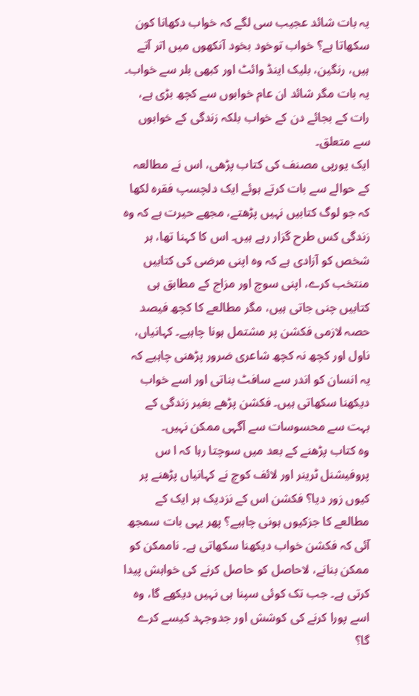یہ بات شائد عجیب سی لگے کہ خواب دکھانا کون سکھاتا ہے؟ خواب توخود بخود آنکھوں میں اتر آتے ہیں، رنگین، بلیک اینڈ وائٹ اور کبھی بلر سے خواب۔ یہ بات مگر شائد ان عام خوابوں سے کچھ بڑی ہے، رات کے بجائے دن کے خواب بلکہ زندگی کے خوابوں سے متعلق۔
ایک یورپی مصنف کی کتاب پڑھی، اس نے مطالعہ کے حوالے سے بات کرتے ہوئے ایک دلچسپ فقرہ لکھا کہ جو لوگ کتابیں نہیں پڑھتے، مجھے حیرت ہے کہ وہ زندگی کس طرح گزار رہے ہیں۔ اس کا کہنا تھا، ہر شخص کو آزادی ہے کہ وہ اپنی مرضی کی کتابیں منتخب کرے، اپنی سوچ اور مزاج کے مطابق ہی کتابیں چنی جاتی ہیں، مگر مطالعے کا کچھ فیصد حصہ لازمی فکشن پر مشتمل ہونا چاہیے۔ کہانیاں، ناول اور کچھ نہ کچھ شاعری ضرور پڑھنی چاہیے کہ یہ انسان کو اندر سے سافٹ بناتی اور اسے خواب دیکھنا سکھاتی ہیں۔ فکشن پڑھے بغیر زندگی کے بہت سے محسوسات سے آگہی ممکن نہیں۔
وہ کتاب پڑھنے کے بعد میں سوچتا رہا کہ ا س پروفیشنل ٹرینر اور لائف کوچ نے کہانیاں پڑھنے پر کیوں زور دیا؟ فکشن اس کے نزدیک ہر ایک کے مطالعے کا جزکیوں ہونی چاہیے؟ پھر یہی بات سمجھ آئی کہ فکشن خواب دیکھنا سکھاتی ہے۔ ناممکن کو ممکن بنانے، لاحاصل کو حاصل کرنے کی خواہش پیدا کرتی ہے۔ جب تک کوئی سپنا ہی نہیں دیکھے گا، وہ اسے پورا کرنے کی کوشش اور جدوجہد کیسے کرے گا؟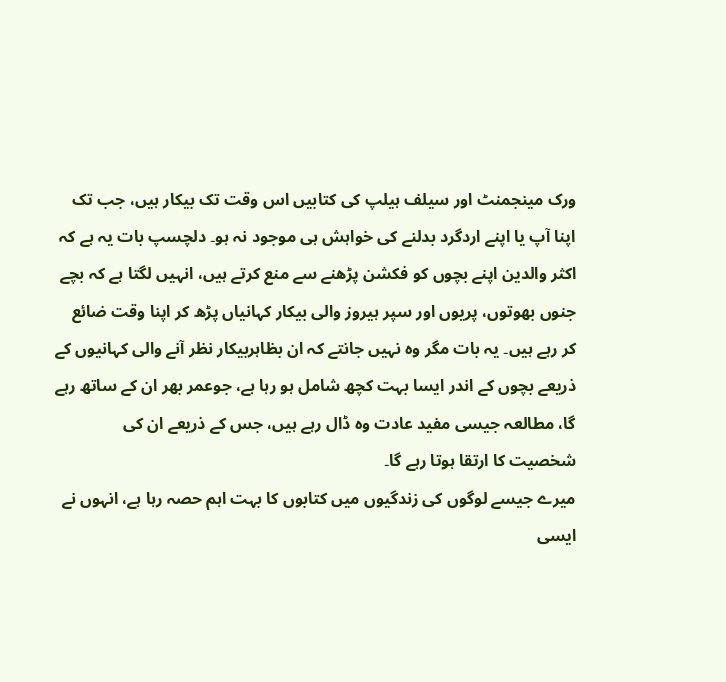ورک مینجمنٹ اور سیلف ہیلپ کی کتابیں اس وقت تک بیکار ہیں، جب تک اپنا آپ یا اپنے اردگرد بدلنے کی خواہش ہی موجود نہ ہو۔ دلچسپ بات یہ ہے کہ اکثر والدین اپنے بچوں کو فکشن پڑھنے سے منع کرتے ہیں، انہیں لگتا ہے کہ بچے جنوں بھوتوں، پریوں اور سپر ہیروز والی بیکار کہانیاں پڑھ کر اپنا وقت ضائع کر رہے ہیں۔ یہ بات مگر وہ نہیں جانتے کہ ان بظاہربیکار نظر آنے والی کہانیوں کے ذریعے بچوں کے اندر ایسا بہت کچھ شامل ہو رہا ہے، جوعمر بھر ان کے ساتھ رہے گا، مطالعہ جیسی مفید عادت وہ ڈال رہے ہیں، جس کے ذریعے ان کی شخصیت کا ارتقا ہوتا رہے گا۔
میرے جیسے لوگوں کی زندگیوں میں کتابوں کا بہت اہم حصہ رہا ہے، انہوں نے ایسی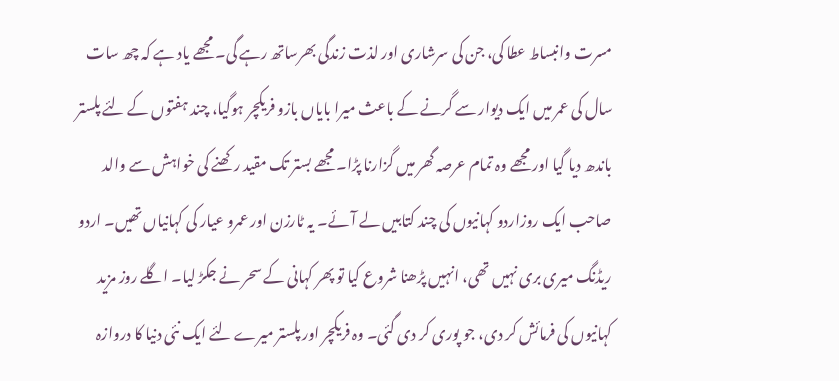مسرت وانبساط عطا کی، جن کی سرشاری اور لذت زندگی بھرساتھ رہے گی۔ مجھے یاد ہے کہ چھ سات سال کی عمر میں ایک دیوار سے گرنے کے باعث میرا بایاں بازو فریکچر ہوگیا، چند ہفتوں کے لئے پلستر باندھ دیا گیا اور مجھے وہ تمام عرصہ گھر میں گزارنا پڑا۔ مجھے بستر تک مقید رکھنے کی خواہش سے والد صاحب ایک روزاردو کہانیوں کی چند کتابیں لے آئے۔ یہ ٹارزن اور عمرو عیار کی کہانیاں تھیں۔ اردو ریڈنگ میری بری نہیں تھی، انہیں پڑھنا شروع کیا تو پھر کہانی کے سحر نے جکڑ لیا۔ اگلے روز مزید کہانیوں کی فرمائش کر دی، جو پوری کر دی گئی۔ وہ فریکچر اور پلستر میرے لئے ایک نئی دنیا کا دروازہ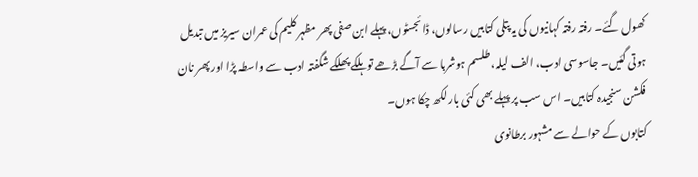کھول گئے۔ رفتہ رفتہ کہانیوں کی یہ پتلی کتابیں رسالوں، ڈائجسٹوں، پہلے ابن صفی پھر مظہر کلیم کی عمران سیریز میں تبدیل ہوتی گئیں۔ جاسوسی ادب، الف لیلہ، طلسم ہوشربا سے آگے بڑھے تو ہلکے پھلکے شگفتہ ادب سے واسطہ پڑا اور پھر نان فکشن سنجیدہ کتابیں۔ اس سب پر پہلے بھی کئی بار لکھ چکا ہوں۔
کتابوں کے حوالے سے مشہور برطانوی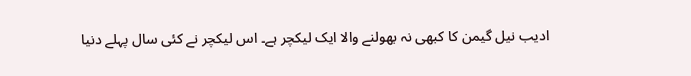ادیب نیل گیمن کا کبھی نہ بھولنے والا ایک لیکچر ہے۔ اس لیکچر نے کئی سال پہلے دنیا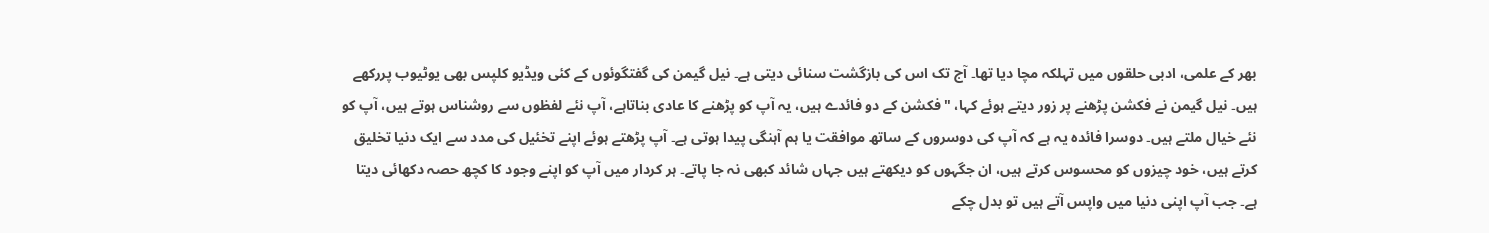بھر کے علمی، ادبی حلقوں میں تہلکہ مچا دیا تھا۔ آج تک اس کی بازگشت سنائی دیتی ہے۔ نیل گیمن کی گفتگوئوں کے کئی ویڈیو کلپس بھی یوٹیوب پررکھے ہیں۔ نیل گیمن نے فکشن پڑھنے پر زور دیتے ہوئے کہا، "فکشن کے دو فائدے ہیں، یہ آپ کو پڑھنے کا عادی بناتاہے، آپ نئے لفظوں سے روشناس ہوتے ہیں، آپ کو نئے خیال ملتے ہیں۔ دوسرا فائدہ یہ ہے کہ آپ کی دوسروں کے ساتھ موافقت یا ہم آہنگی پیدا ہوتی ہے۔ آپ پڑھتے ہوئے اپنے تخئیل کی مدد سے ایک دنیا تخلیق کرتے ہیں، خود چیزوں کو محسوس کرتے ہیں، ان جگہوں کو دیکھتے ہیں جہاں شائد کبھی نہ جا پاتے۔ ہر کردار میں آپ کو اپنے وجود کا کچھ حصہ دکھائی دیتا ہے۔ جب آپ اپنی دنیا میں واپس آتے ہیں تو بدل چکے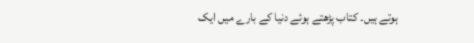ہوتے ہیں۔ کتاب پڑھتے ہوئے دنیا کے بارے میں ایک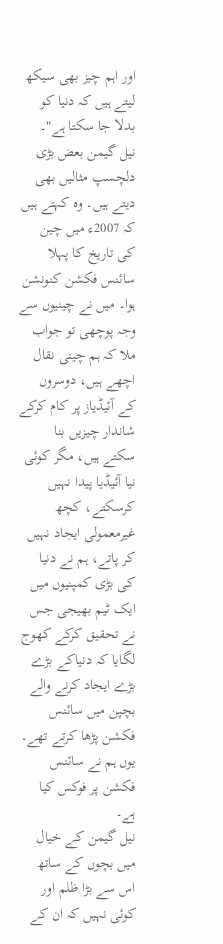اور اہم چیز بھی سیکھ لیتے ہیں کہ دنیا کو بدلا جا سکتا ہے"۔
نیل گیمن بعض بڑی دلچسپ مثالیں بھی دیتے ہیں۔ وہ کہتے ہیں کہ 2007ء میں چین کی تاریخ کا پہلا سائنس فکشن کنونشن ہوا۔ میں نے چینیوں سے وجہ پوچھی تو جواب ملا کہ ہم چینی نقال اچھے ہیں، دوسروں کے آئیڈیاز پر کام کرکے شاندار چیزیں بنا سکتے ہیں، مگر کوئی نیا آئیڈیا پیدا نہیں کرسکتے، کچھ غیرمعمولی ایجاد نہیں کر پاتے، ہم نے دنیا کی بڑی کمپنیوں میں ایک ٹیم بھیجی جس نے تحقیق کرکے کھوج لگایا کہ دنیاکے بڑے بڑے ایجاد کرنے والے بچپن میں سائنس فکشن پڑھا کرتے تھے۔ یوں ہم نے سائنس فکشن پر فوکس کیا ہے۔
نیل گیمن کے خیال میں بچوں کے ساتھ اس سے بڑا ظلم اور کوئی نہیں کہ ان کے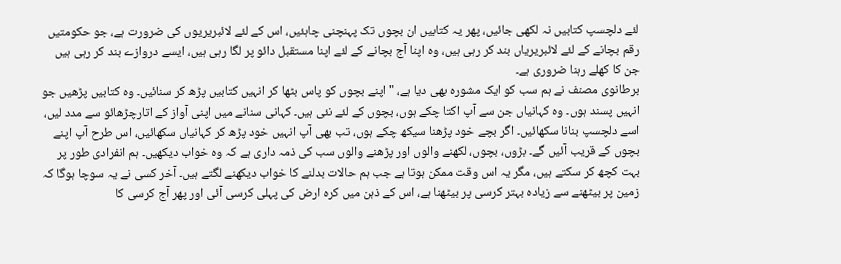لئے دلچسپ کتابیں نہ لکھی جائیں، پھر یہ کتابیں ان بچوں تک پہنچنی چاہئیں، اس کے لئے لائبریریوں کی ضرورت ہے، جو حکومتیں رقم بچانے کے لئے لائبریریاں بند کر رہی ہیں، وہ اپنا آج بچانے کے لئے اپنا مستقبل دائو پر لگا رہی ہیں، ایسے دروازے بند کر رہی ہیں جن کا کھلے رہنا ضروری ہے۔
برطانوی مصنف نے ہم سب کو ایک مشورہ بھی دیا ہے، " اپنے بچوں کو پاس بٹھا کر انہیں کتابیں پڑھ کر سنائیں۔ وہ کتابیں پڑھیں جو انہیں پسند ہوں۔ وہ کہانیاں جن سے آپ اکتا چکے ہوں، بچوں کے لئے نئی ہیں۔ کہانی سنانے میں اپنی آواز کے اتارچڑھائو سے مدد لیں، اسے دلچسپ بنانا سکھائیں۔ اگر بچے خود پڑھنا سیکھ چکے ہوں، تب بھی آپ انہیں خود پڑھ کر کہانیاں سکھائیں، اس طرح آپ اپنے بچوں کے قریب آئیں گے۔ بڑوں، بچوں، لکھنے والوں اور پڑھنے والوں سب کی ذمہ داری ہے کہ وہ خواب دیکھیں۔ ہم انفرادی طور پر بہت کچھ کر سکتے ہیں، مگر یہ اس وقت ممکن ہوتا ہے جب ہم حالات بدلنے کا خواب دیکھنے لگتے ہیں۔ آخر کسی نے یہ سوچا ہوگا کہ زمین پر بیٹھنے سے زیادہ بہتر کرسی پر بیٹھنا ہے، اس کے ذہن میں کرہ ارض کی پہلی کرسی آئی اور پھر آج کرسی کا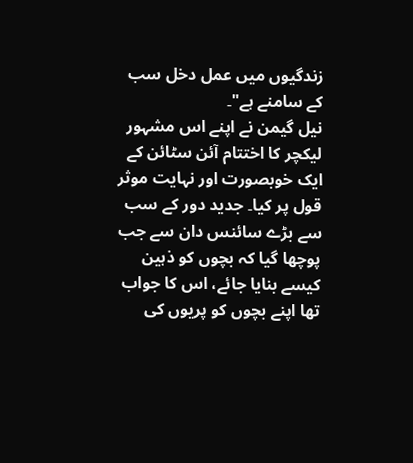زندگیوں میں عمل دخل سب کے سامنے ہے"۔
نیل گیمن نے اپنے اس مشہور لیکچر کا اختتام آئن سٹائن کے ایک خوبصورت اور نہایت موثر قول پر کیا۔ جدید دور کے سب سے بڑے سائنس دان سے جب پوچھا گیا کہ بچوں کو ذہین کیسے بنایا جائے، اس کا جواب تھا اپنے بچوں کو پریوں کی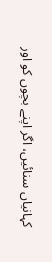کہانیاں سنائیں، اگر اپنے بچوں کو اور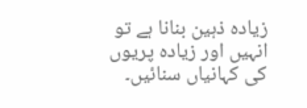زیادہ ذہین بنانا ہے تو انہیں اور زیادہ پریوں کی کہانیاں سنائیں۔